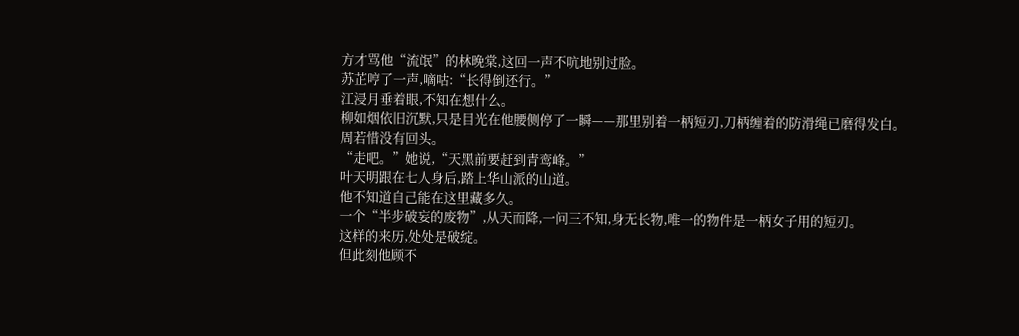方才骂他“流氓”的林晚棠,这回一声不吭地别过脸。
苏芷哼了一声,嘀咕:“长得倒还行。”
江浸月垂着眼,不知在想什么。
柳如烟依旧沉默,只是目光在他腰侧停了一瞬——那里别着一柄短刃,刀柄缠着的防滑绳已磨得发白。
周若惜没有回头。
“走吧。”她说,“天黑前要赶到青鸾峰。”
叶天明跟在七人身后,踏上华山派的山道。
他不知道自己能在这里藏多久。
一个“半步破妄的废物”,从天而降,一问三不知,身无长物,唯一的物件是一柄女子用的短刃。
这样的来历,处处是破绽。
但此刻他顾不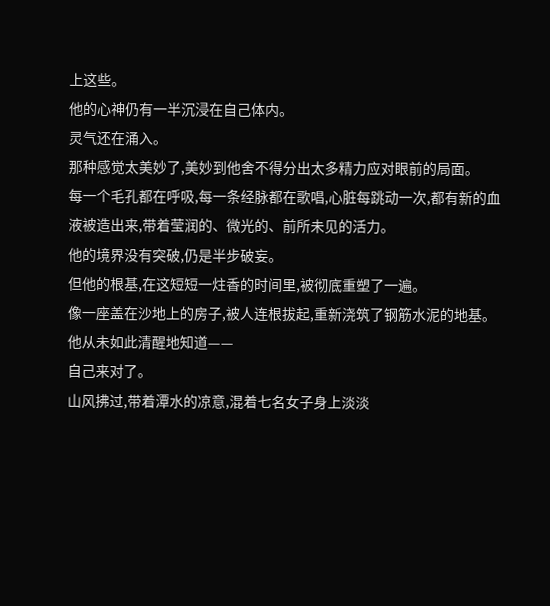上这些。
他的心神仍有一半沉浸在自己体内。
灵气还在涌入。
那种感觉太美妙了,美妙到他舍不得分出太多精力应对眼前的局面。
每一个毛孔都在呼吸,每一条经脉都在歌唱,心脏每跳动一次,都有新的血液被造出来,带着莹润的、微光的、前所未见的活力。
他的境界没有突破,仍是半步破妄。
但他的根基,在这短短一炷香的时间里,被彻底重塑了一遍。
像一座盖在沙地上的房子,被人连根拔起,重新浇筑了钢筋水泥的地基。
他从未如此清醒地知道——
自己来对了。
山风拂过,带着潭水的凉意,混着七名女子身上淡淡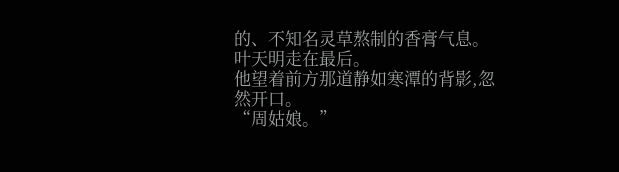的、不知名灵草熬制的香膏气息。
叶天明走在最后。
他望着前方那道静如寒潭的背影,忽然开口。
“周姑娘。”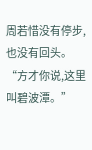周若惜没有停步,也没有回头。
“方才你说,这里叫碧波潭。”